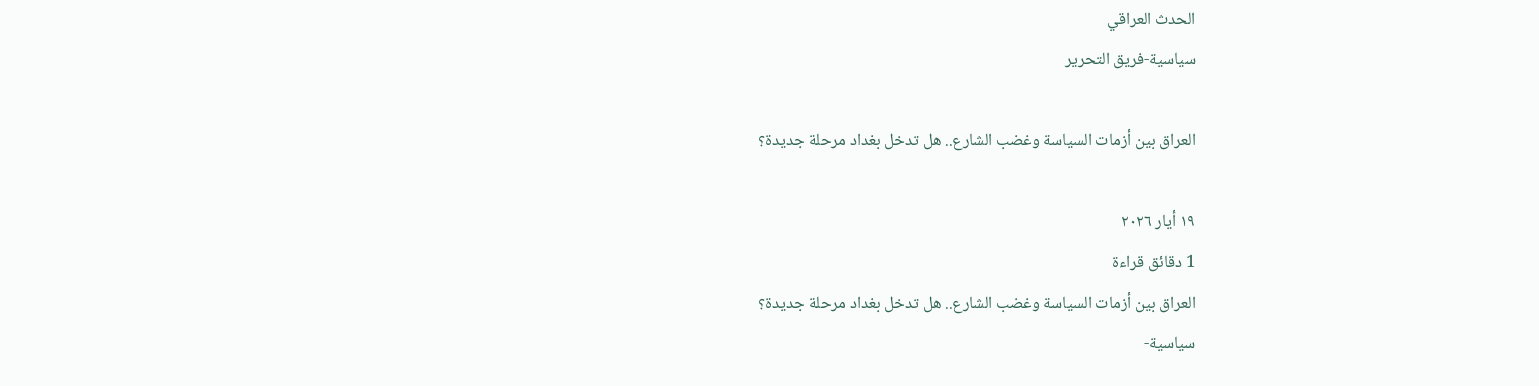الحدث العراقي
سياسية-فريق التحرير

العراق بين أزمات السياسة وغضب الشارع.. هل تدخل بغداد مرحلة جديدة؟

١٩ أيار ٢٠٢٦
1 دقائق قراءة
العراق بين أزمات السياسة وغضب الشارع.. هل تدخل بغداد مرحلة جديدة؟
سياسية-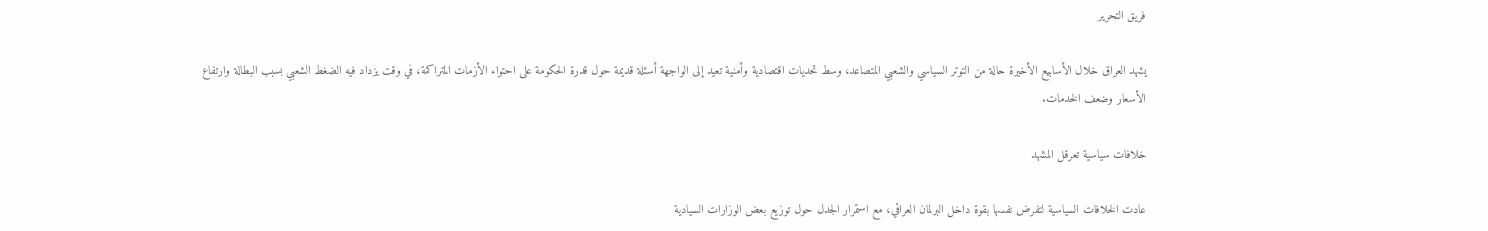فريق التحرير

يشهد العراق خلال الأسابيع الأخيرة حالة من التوتر السياسي والشعبي المتصاعد، وسط تحديات اقتصادية وأمنية تعيد إلى الواجهة أسئلة قديمة حول قدرة الحكومة على احتواء الأزمات المتراكمة، في وقت يزداد فيه الضغط الشعبي بسبب البطالة وارتفاع الأسعار وضعف الخدمات.

خلافات سياسية تعرقل المشهد

عادت الخلافات السياسية لتفرض نفسها بقوة داخل البرلمان العراقي، مع استمرار الجدل حول توزيع بعض الوزارات السيادية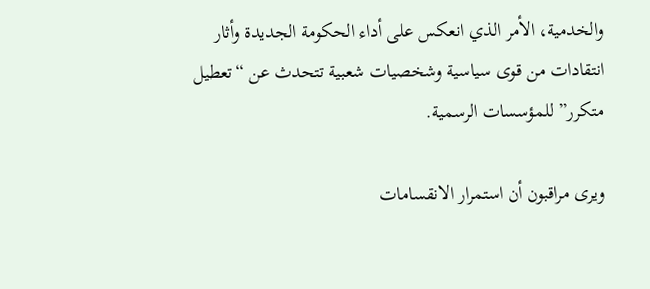والخدمية، الأمر الذي انعكس على أداء الحكومة الجديدة وأثار انتقادات من قوى سياسية وشخصيات شعبية تتحدث عن “تعطيل متكرر” للمؤسسات الرسمية.

ويرى مراقبون أن استمرار الانقسامات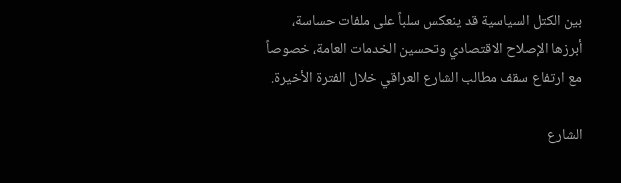بين الكتل السياسية قد ينعكس سلباً على ملفات حساسة، أبرزها الإصلاح الاقتصادي وتحسين الخدمات العامة، خصوصاً مع ارتفاع سقف مطالب الشارع العراقي خلال الفترة الأخيرة.

الشارع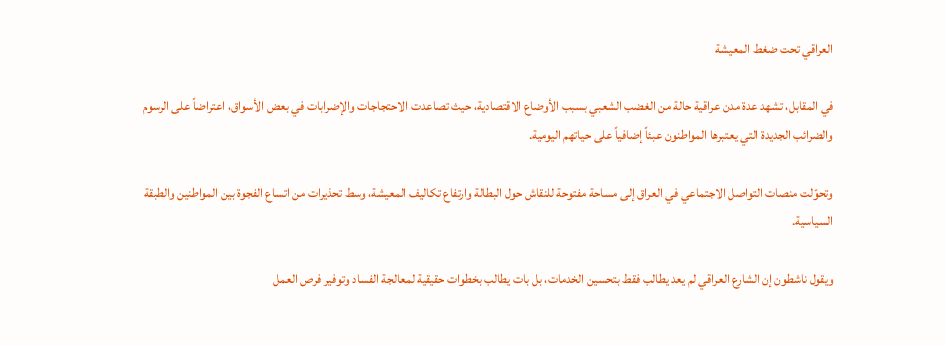العراقي تحت ضغط المعيشة

في المقابل، تشهد عدة مدن عراقية حالة من الغضب الشعبي بسبب الأوضاع الاقتصادية، حيث تصاعدت الاحتجاجات والإضرابات في بعض الأسواق، اعتراضاً على الرسوم والضرائب الجديدة التي يعتبرها المواطنون عبئاً إضافياً على حياتهم اليومية.

وتحوّلت منصات التواصل الاجتماعي في العراق إلى مساحة مفتوحة للنقاش حول البطالة وارتفاع تكاليف المعيشة، وسط تحذيرات من اتساع الفجوة بين المواطنين والطبقة السياسية.

ويقول ناشطون إن الشارع العراقي لم يعد يطالب فقط بتحسين الخدمات، بل بات يطالب بخطوات حقيقية لمعالجة الفساد وتوفير فرص العمل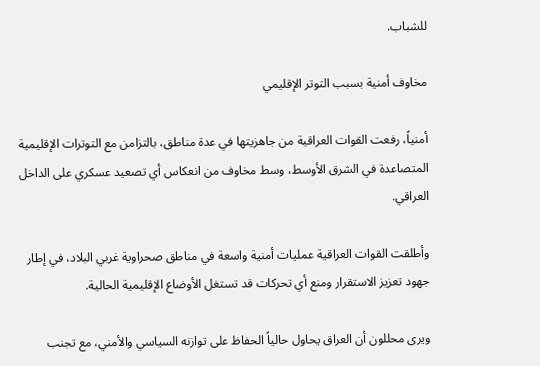للشباب.

مخاوف أمنية بسبب التوتر الإقليمي

أمنياً، رفعت القوات العراقية من جاهزيتها في عدة مناطق، بالتزامن مع التوترات الإقليمية المتصاعدة في الشرق الأوسط، وسط مخاوف من انعكاس أي تصعيد عسكري على الداخل العراقي.

وأطلقت القوات العراقية عمليات أمنية واسعة في مناطق صحراوية غربي البلاد، في إطار جهود تعزيز الاستقرار ومنع أي تحركات قد تستغل الأوضاع الإقليمية الحالية.

ويرى محللون أن العراق يحاول حالياً الحفاظ على توازنه السياسي والأمني، مع تجنب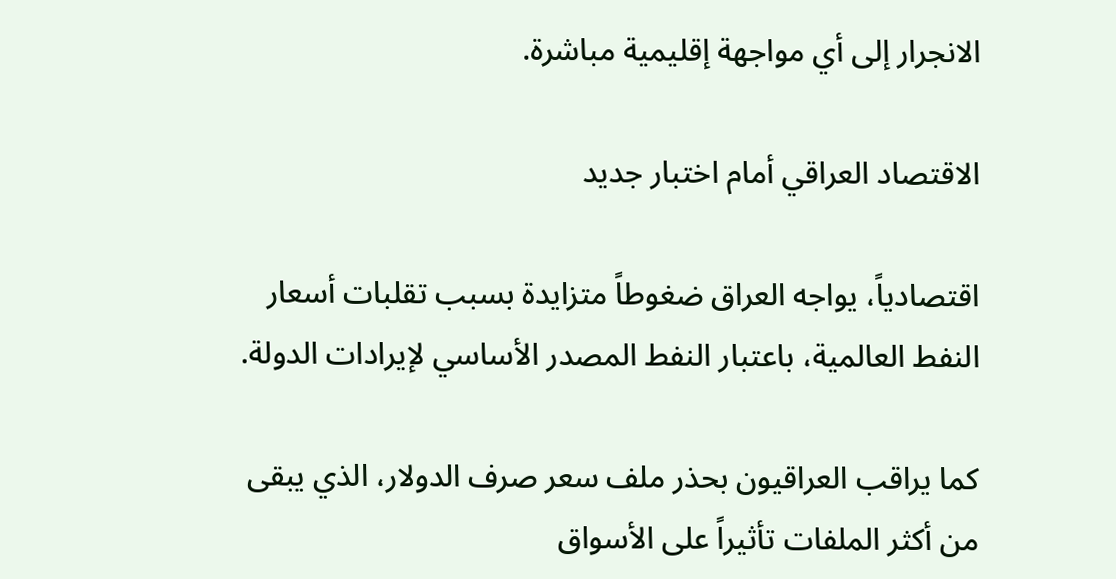الانجرار إلى أي مواجهة إقليمية مباشرة.

الاقتصاد العراقي أمام اختبار جديد

اقتصادياً، يواجه العراق ضغوطاً متزايدة بسبب تقلبات أسعار النفط العالمية، باعتبار النفط المصدر الأساسي لإيرادات الدولة.

كما يراقب العراقيون بحذر ملف سعر صرف الدولار، الذي يبقى من أكثر الملفات تأثيراً على الأسواق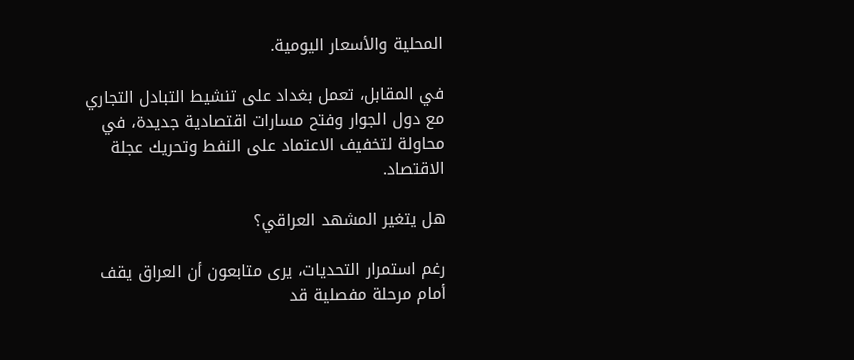المحلية والأسعار اليومية.

في المقابل، تعمل بغداد على تنشيط التبادل التجاري مع دول الجوار وفتح مسارات اقتصادية جديدة، في محاولة لتخفيف الاعتماد على النفط وتحريك عجلة الاقتصاد.

هل يتغير المشهد العراقي؟

رغم استمرار التحديات، يرى متابعون أن العراق يقف أمام مرحلة مفصلية قد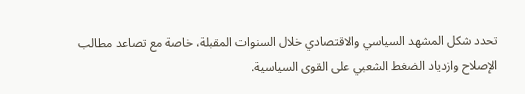تحدد شكل المشهد السياسي والاقتصادي خلال السنوات المقبلة، خاصة مع تصاعد مطالب الإصلاح وازدياد الضغط الشعبي على القوى السياسية.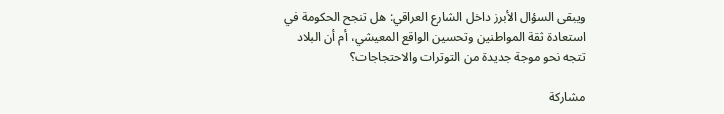ويبقى السؤال الأبرز داخل الشارع العراقي: هل تنجح الحكومة في استعادة ثقة المواطنين وتحسين الواقع المعيشي، أم أن البلاد تتجه نحو موجة جديدة من التوترات والاحتجاجات؟

مشاركة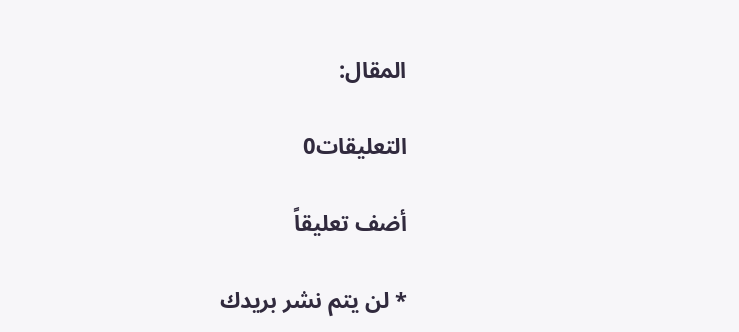المقال:

التعليقات0

أضف تعليقاً

* لن يتم نشر بريدك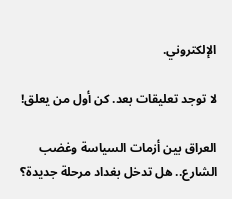الإلكتروني.

لا توجد تعليقات بعد. كن أول من يعلق!

العراق بين أزمات السياسة وغضب الشارع.. هل تدخل بغداد مرحلة جديدة؟